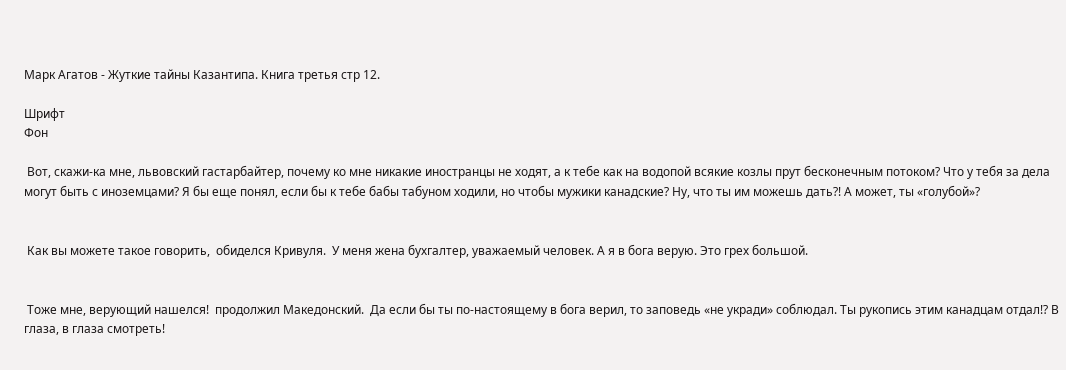Марк Агатов - Жуткие тайны Казантипа. Книга третья стр 12.

Шрифт
Фон

 Вот, скажи-ка мне, львовский гастарбайтер, почему ко мне никакие иностранцы не ходят, а к тебе как на водопой всякие козлы прут бесконечным потоком? Что у тебя за дела могут быть с иноземцами? Я бы еще понял, если бы к тебе бабы табуном ходили, но чтобы мужики канадские? Ну, что ты им можешь дать?! А может, ты «голубой»?


 Как вы можете такое говорить,  обиделся Кривуля.  У меня жена бухгалтер, уважаемый человек. А я в бога верую. Это грех большой.


 Тоже мне, верующий нашелся!  продолжил Македонский.  Да если бы ты по-настоящему в бога верил, то заповедь «не укради» соблюдал. Ты рукопись этим канадцам отдал!? В глаза, в глаза смотреть!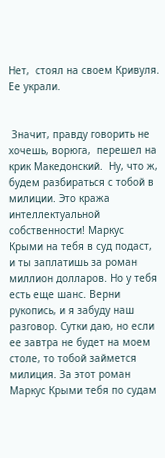Нет,  стоял на своем Кривуля.  Ее украли.


 Значит, правду говорить не хочешь, ворюга,  перешел на крик Македонский.  Ну, что ж, будем разбираться с тобой в милиции. Это кража интеллектуальной собственности! Маркус Крыми на тебя в суд подаст, и ты заплатишь за роман миллион долларов. Но у тебя есть еще шанс. Верни рукопись, и я забуду наш разговор. Сутки даю, но если ее завтра не будет на моем столе, то тобой займется милиция. За этот роман Маркус Крыми тебя по судам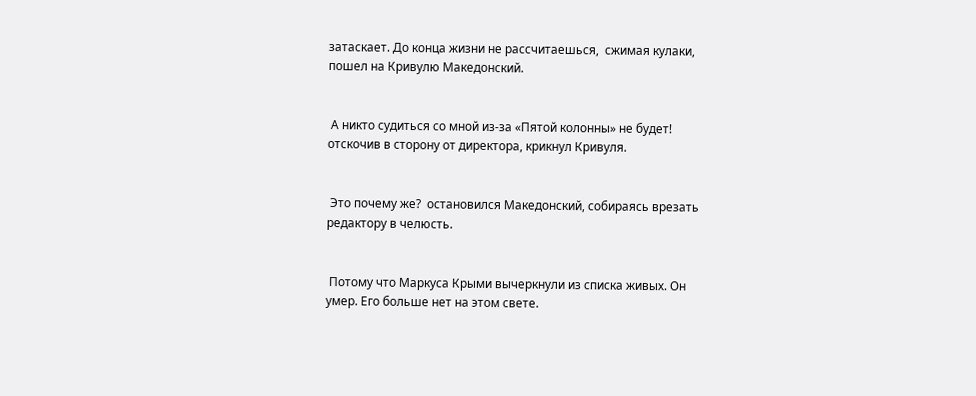затаскает. До конца жизни не рассчитаешься,  сжимая кулаки, пошел на Кривулю Македонский.


 А никто судиться со мной из-за «Пятой колонны» не будет!  отскочив в сторону от директора, крикнул Кривуля.


 Это почему же?  остановился Македонский, собираясь врезать редактору в челюсть.


 Потому что Маркуса Крыми вычеркнули из списка живых. Он умер. Его больше нет на этом свете.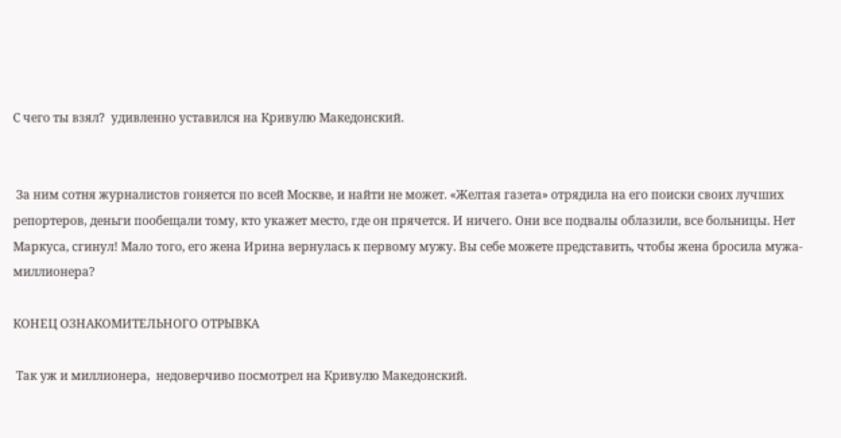С чего ты взял?  удивленно уставился на Кривулю Македонский.


 За ним сотня журналистов гоняется по всей Москве, и найти не может. «Желтая газета» отрядила на его поиски своих лучших репортеров, деньги пообещали тому, кто укажет место, где он прячется. И ничего. Они все подвалы облазили, все больницы. Нет Маркуса, сгинул! Мало того, его жена Ирина вернулась к первому мужу. Вы себе можете представить, чтобы жена бросила мужа-миллионера?

КОНЕЦ ОЗНАКОМИТЕЛЬНОГО ОТРЫВКА

 Так уж и миллионера,  недоверчиво посмотрел на Кривулю Македонский.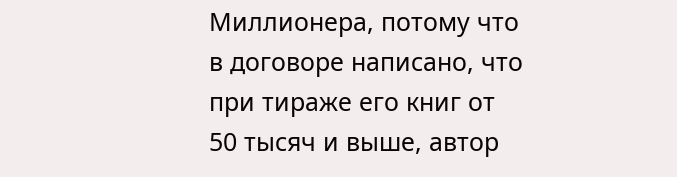Миллионера, потому что в договоре написано, что при тираже его книг от 50 тысяч и выше, автор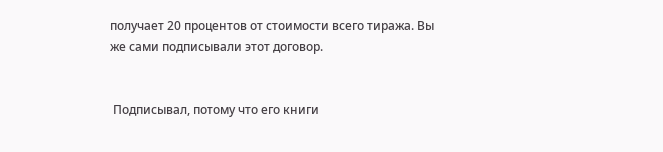получает 20 процентов от стоимости всего тиража. Вы же сами подписывали этот договор.


 Подписывал, потому что его книги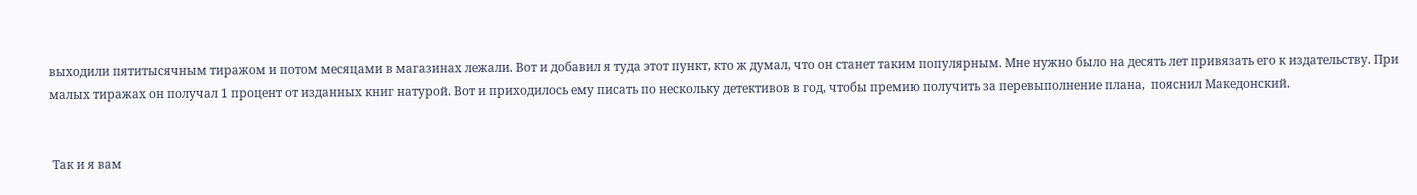выходили пятитысячным тиражом и потом месяцами в магазинах лежали. Вот и добавил я туда этот пункт, кто ж думал, что он станет таким популярным. Мне нужно было на десять лет привязать его к издательству. При малых тиражах он получал 1 процент от изданных книг натурой. Вот и приходилось ему писать по нескольку детективов в год, чтобы премию получить за перевыполнение плана,  пояснил Македонский.


 Так и я вам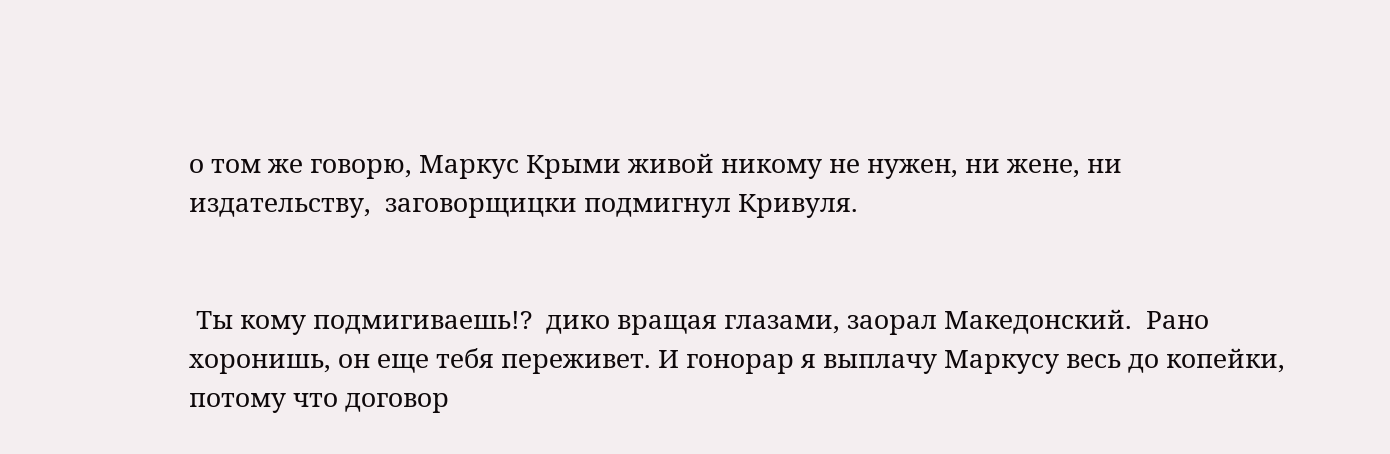о том же говорю, Маркус Крыми живой никому не нужен, ни жене, ни издательству,  заговорщицки подмигнул Кривуля.


 Ты кому подмигиваешь!?  дико вращая глазами, заорал Македонский.  Рано хоронишь, он еще тебя переживет. И гонорар я выплачу Маркусу весь до копейки, потому что договор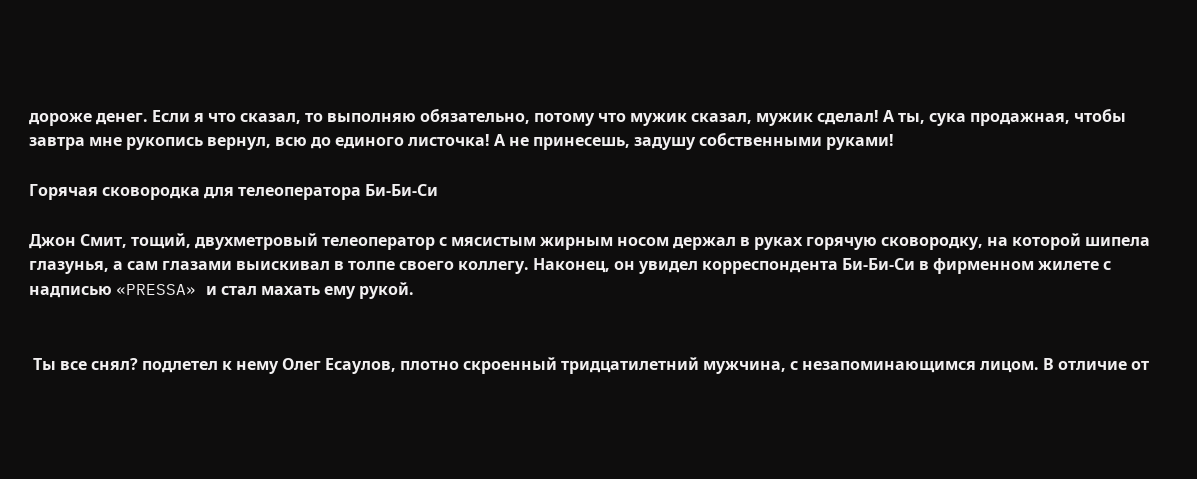дороже денег. Если я что сказал, то выполняю обязательно, потому что мужик сказал, мужик сделал! А ты, сука продажная, чтобы завтра мне рукопись вернул, всю до единого листочка! А не принесешь, задушу собственными руками!

Горячая сковородка для телеоператора Би-Би-Си

Джон Смит, тощий, двухметровый телеоператор с мясистым жирным носом держал в руках горячую сковородку, на которой шипела глазунья, а сам глазами выискивал в толпе своего коллегу. Наконец, он увидел корреспондента Би-Би-Си в фирменном жилете с надписью «PRESSA» и стал махать ему рукой.


 Ты все снял? подлетел к нему Олег Есаулов, плотно скроенный тридцатилетний мужчина, с незапоминающимся лицом. В отличие от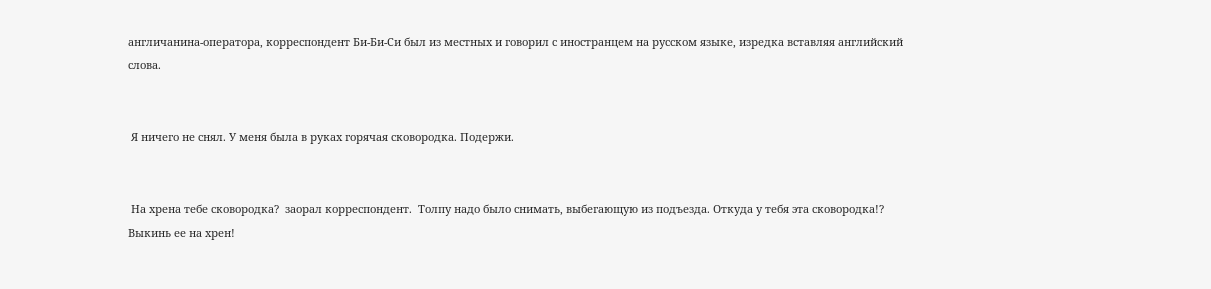англичанина-оператора, корреспондент Би-Би-Си был из местных и говорил с иностранцем на русском языке, изредка вставляя английский слова.


 Я ничего не снял. У меня была в руках горячая сковородка. Подержи.


 На хрена тебе сковородка?  заорал корреспондент.  Толпу надо было снимать, выбегающую из подъезда. Откуда у тебя эта сковородка!? Выкинь ее на хрен!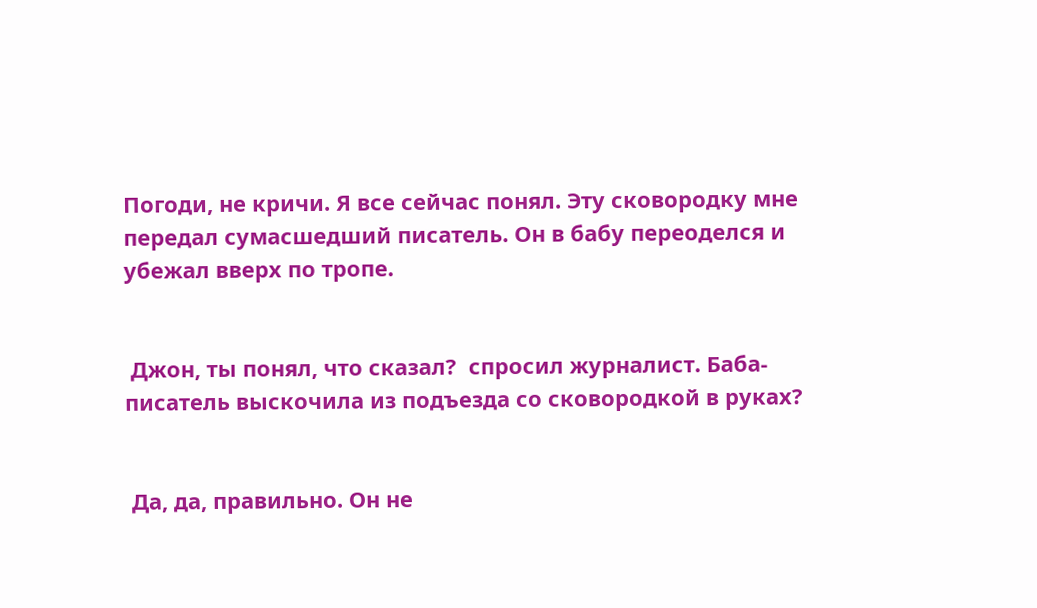Погоди, не кричи. Я все сейчас понял. Эту сковородку мне передал сумасшедший писатель. Он в бабу переоделся и убежал вверх по тропе.


 Джон, ты понял, что сказал?  спросил журналист. Баба-писатель выскочила из подъезда со сковородкой в руках?


 Да, да, правильно. Он не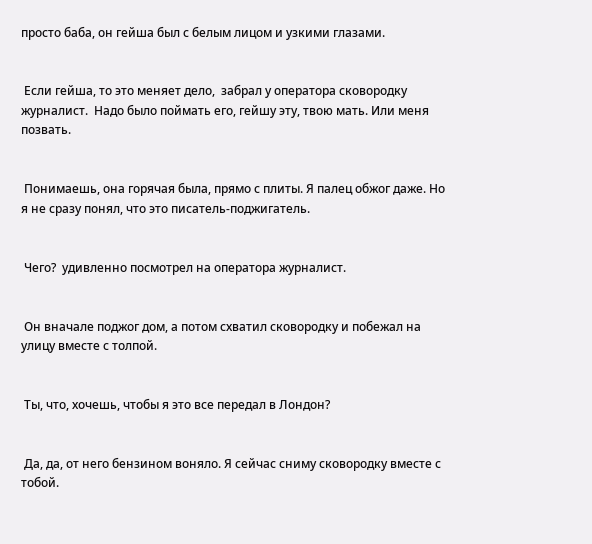просто баба, он гейша был с белым лицом и узкими глазами.


 Если гейша, то это меняет дело,  забрал у оператора сковородку журналист.  Надо было поймать его, гейшу эту, твою мать. Или меня позвать.


 Понимаешь, она горячая была, прямо с плиты. Я палец обжог даже. Но я не сразу понял, что это писатель-поджигатель.


 Чего?  удивленно посмотрел на оператора журналист.


 Он вначале поджог дом, а потом схватил сковородку и побежал на улицу вместе с толпой.


 Ты, что, хочешь, чтобы я это все передал в Лондон?


 Да, да, от него бензином воняло. Я сейчас сниму сковородку вместе с тобой.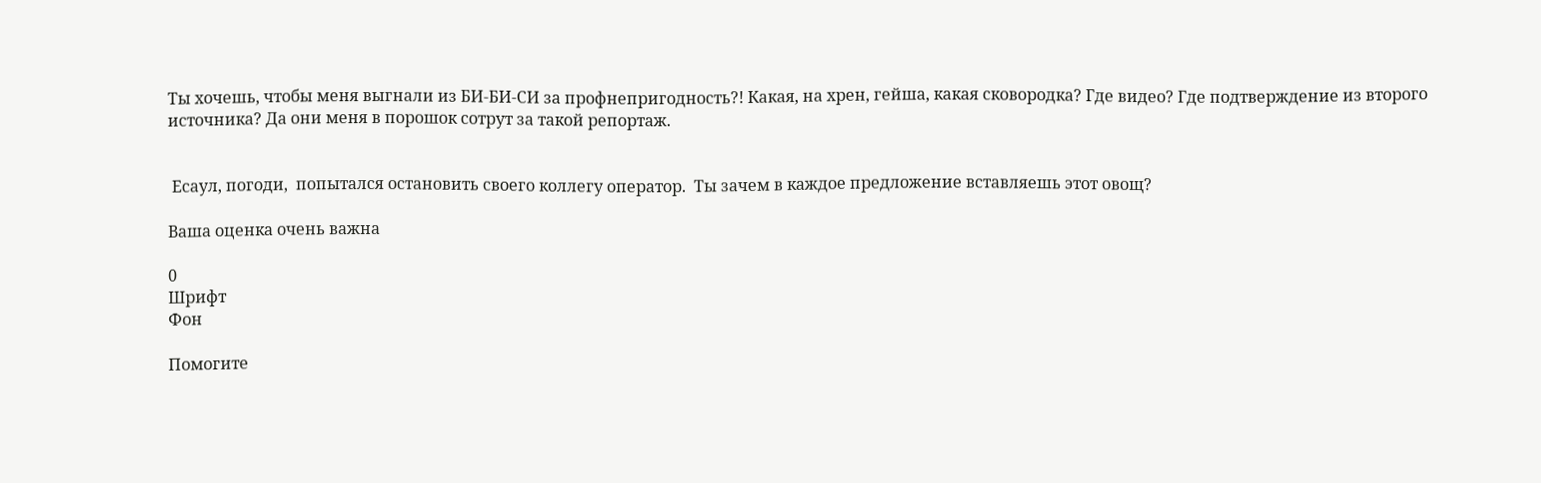Ты хочешь, чтобы меня выгнали из БИ-БИ-СИ за профнепригодность?! Какая, на хрен, гейша, какая сковородка? Где видео? Где подтверждение из второго источника? Да они меня в порошок сотрут за такой репортаж.


 Есаул, погоди,  попытался остановить своего коллегу оператор.  Ты зачем в каждое предложение вставляешь этот овощ?

Ваша оценка очень важна

0
Шрифт
Фон

Помогите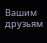Вашим друзьям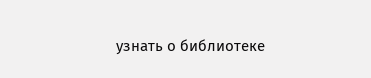узнать о библиотеке